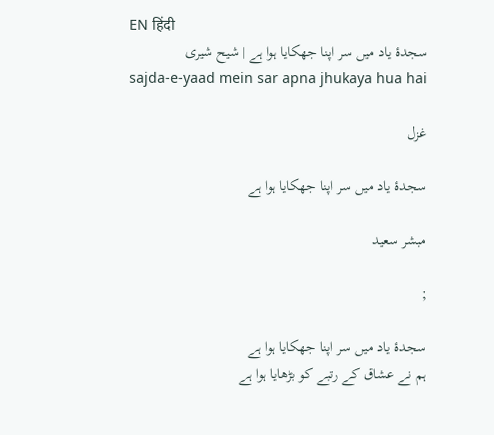EN हिंदी
سجدۂ یاد میں سر اپنا جھکایا ہوا ہے | شیح شیری
sajda-e-yaad mein sar apna jhukaya hua hai

غزل

سجدۂ یاد میں سر اپنا جھکایا ہوا ہے

مبشر سعید

;

سجدۂ یاد میں سر اپنا جھکایا ہوا ہے
ہم نے عشاق کے رتبے کو بڑھایا ہوا ہے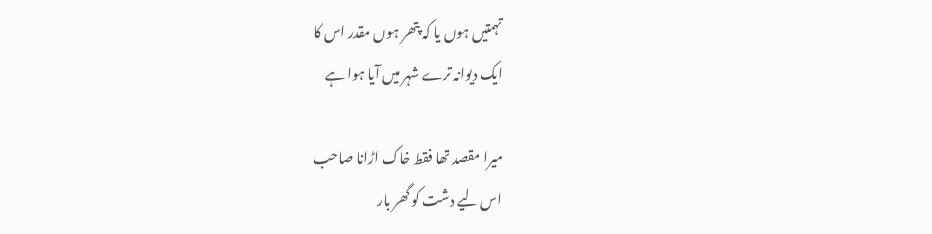تہمتیں ہوں یا کہ پتھر ہوں مقدر اس کا
ایک دیوانہ ترے شہر میں آیا ہوا ہے

میرا مقصد تھا فقط خاک اڑانا صاحب
اس لیے دشت کو گھر بار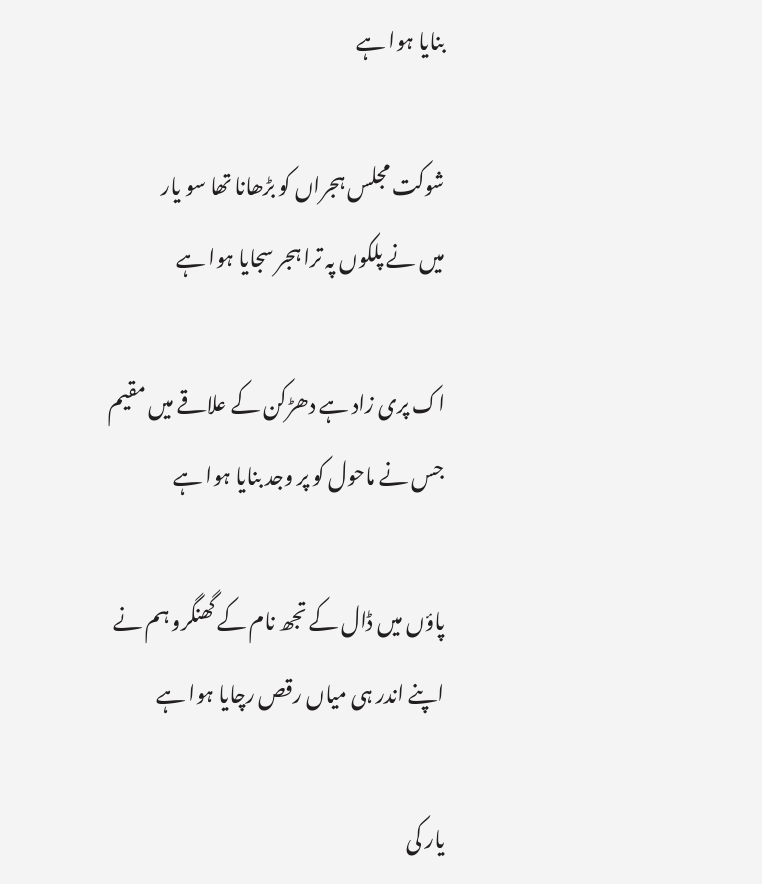بنایا ہوا ہے

شوکت مجلس ہجراں کو بڑھانا تھا سو یار
میں نے پلکوں پہ ترا ہجر سجایا ہوا ہے

اک پری زاد ہے دھڑکن کے علاقے میں مقیم
جس نے ماحول کو پر وجد بنایا ہوا ہے

پاؤں میں ڈال کے تجھ نام کے گھنگرو ہم نے
اپنے اندر ہی میاں رقص رچایا ہوا ہے

یار کی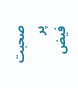صحبت پر فیض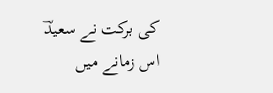کی برکت نے سعیدؔ
اس زمانے میں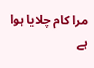مرا کام چلایا ہوا ہے